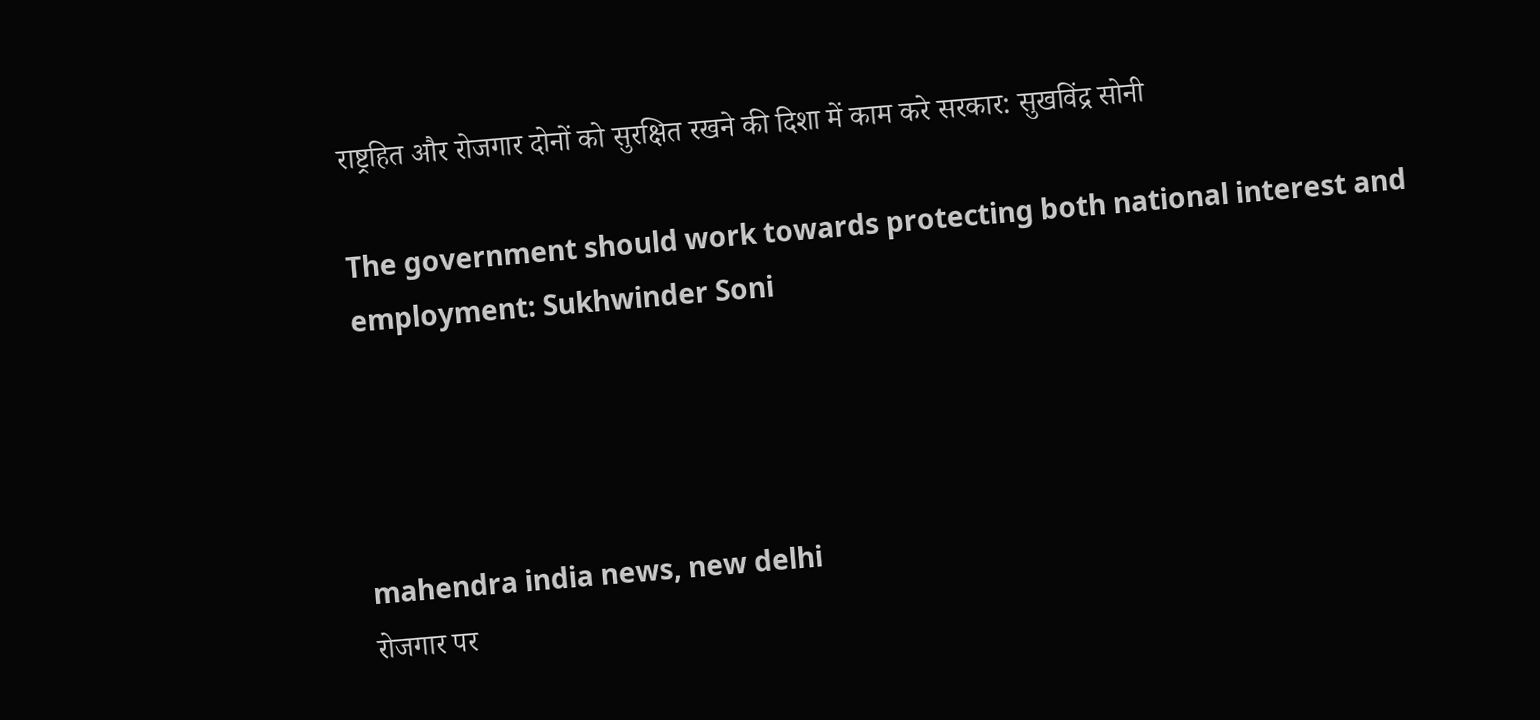राष्ट्रहित और रोजगार दोनों को सुरक्षित रखने की दिशा में काम करे सरकार: सुखविंद्र सोनी

The government should work towards protecting both national interest and employment: Sukhwinder Soni




mahendra india news, new delhi
रोजगार पर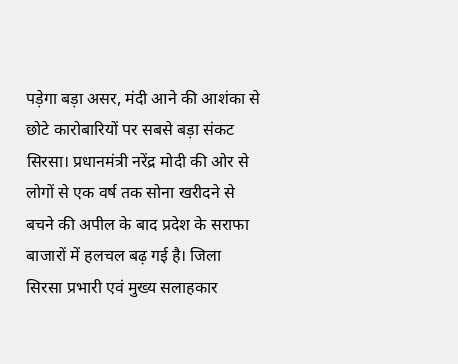पड़ेगा बड़ा असर, मंदी आने की आशंका से छोटे कारोबारियों पर सबसे बड़ा संकट
सिरसा। प्रधानमंत्री नरेंद्र मोदी की ओर से लोगों से एक वर्ष तक सोना खरीदने से बचने की अपील के बाद प्रदेश के सराफा बाजारों में हलचल बढ़ गई है। जिला सिरसा प्रभारी एवं मुख्य सलाहकार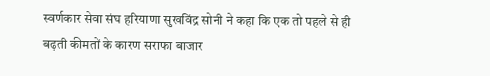स्वर्णकार सेवा संघ हरियाणा सुखविंद्र सोनी ने कहा कि एक तो पहले से ही बढ़ती कीमतों के कारण सराफा बाजार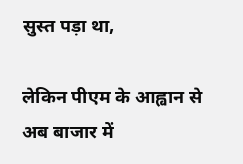सुस्त पड़ा था,

लेकिन पीएम के आह्वान से अब बाजार में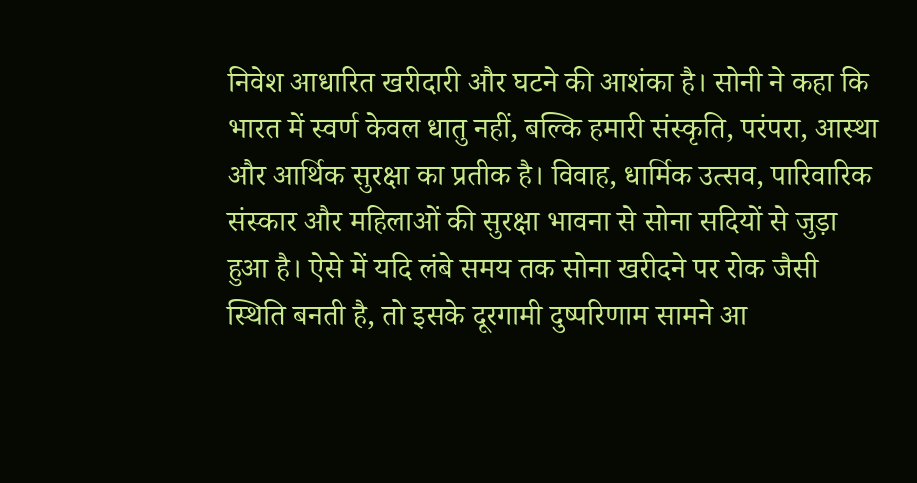निवेश आधारित खरीदारी और घटने की आशंका है। सोनी ने कहा कि भारत में स्वर्ण केवल धातु नहीं, बल्कि हमारी संस्कृति, परंपरा, आस्था और आर्थिक सुरक्षा का प्रतीक है। विवाह, धार्मिक उत्सव, पारिवारिक संस्कार और महिलाओं की सुरक्षा भावना से सोना सदियों से जुड़ा हुआ है। ऐसे में यदि लंबे समय तक सोना खरीदने पर रोक जैसी स्थिति बनती है, तो इसके दूरगामी दुष्परिणाम सामने आ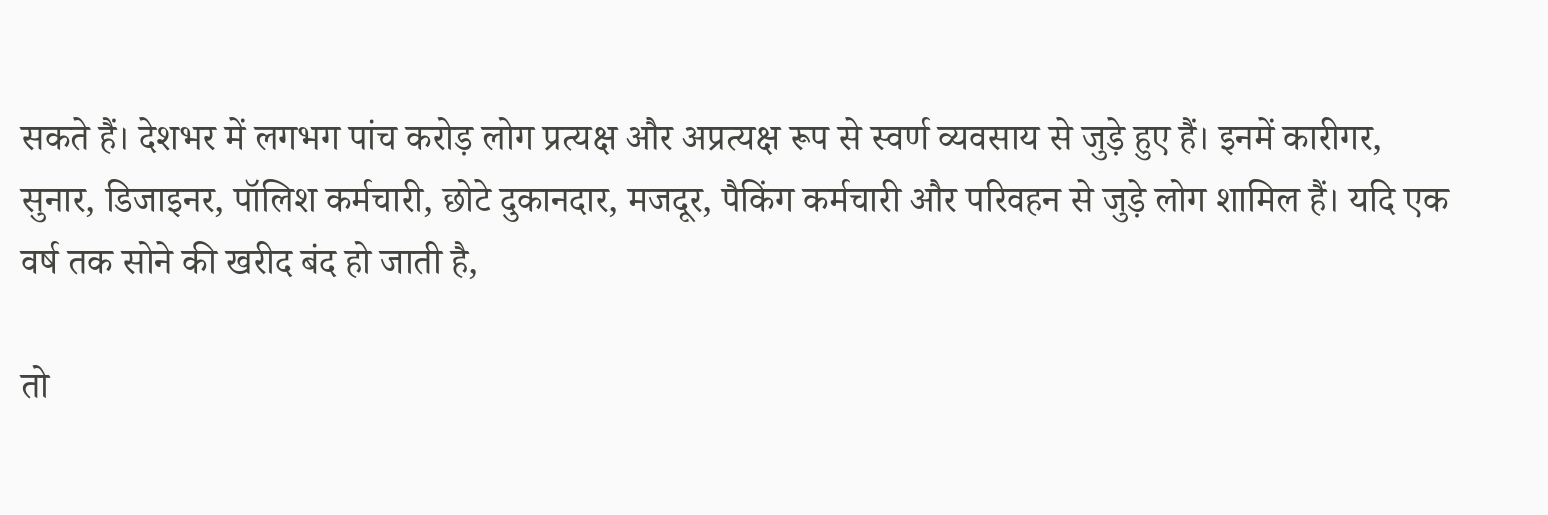सकते हैं। देशभर में लगभग पांच करोड़ लोग प्रत्यक्ष और अप्रत्यक्ष रूप से स्वर्ण व्यवसाय से जुड़े हुए हैं। इनमें कारीगर, सुनार, डिजाइनर, पॉलिश कर्मचारी, छोटे दुकानदार, मजदूर, पैकिंग कर्मचारी और परिवहन से जुड़े लोग शामिल हैं। यदि एक वर्ष तक सोने की खरीद बंद हो जाती है,

तो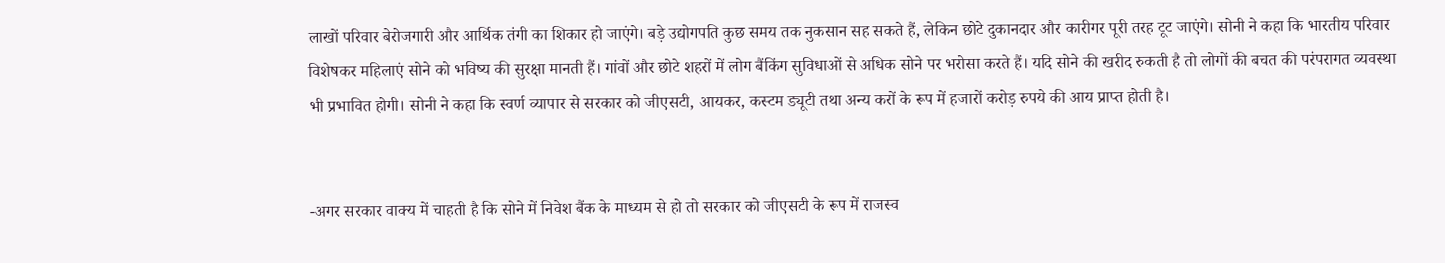लाखों परिवार बेरोजगारी और आर्थिक तंगी का शिकार हो जाएंगे। बड़े उद्योगपति कुछ समय तक नुकसान सह सकते हैं, लेकिन छोटे दुकानदार और कारीगर पूरी तरह टूट जाएंगे। सोनी ने कहा कि भारतीय परिवार विशेषकर महिलाएं सोने को भविष्य की सुरक्षा मानती हैं। गांवों और छोटे शहरों में लोग बैंकिंग सुविधाओं से अधिक सोने पर भरोसा करते हैं। यदि सोने की खरीद रुकती है तो लोगों की बचत की परंपरागत व्यवस्था भी प्रभावित होगी। सोनी ने कहा कि स्वर्ण व्यापार से सरकार को जीएसटी, आयकर, कस्टम ड्यूटी तथा अन्य करों के रूप में हजारों करोड़ रुपये की आय प्राप्त होती है।


-अगर सरकार वाक्य में चाहती है कि सोने में निवेश बैंक के माध्यम से हो तो सरकार को जीएसटी के रूप में राजस्व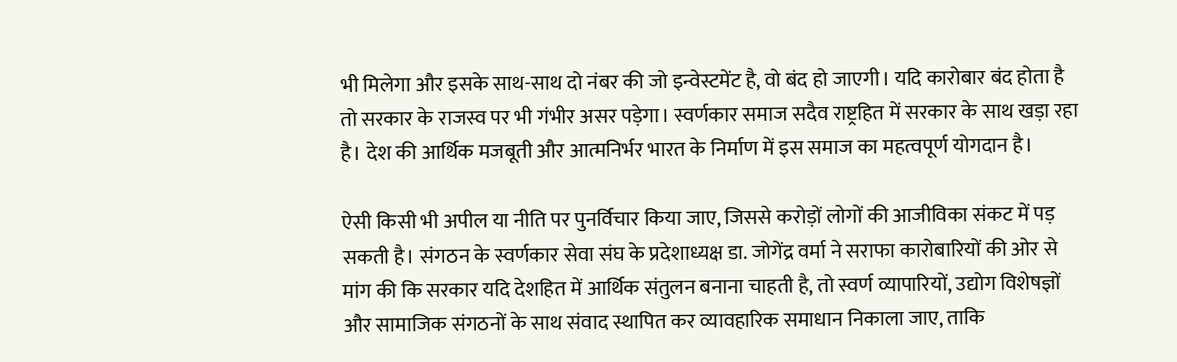भी मिलेगा और इसके साथ-साथ दो नंबर की जो इन्वेस्टमेंट है, वो बंद हो जाएगी। यदि कारोबार बंद होता है तो सरकार के राजस्व पर भी गंभीर असर पड़ेगा। स्वर्णकार समाज सदैव राष्ट्रहित में सरकार के साथ खड़ा रहा है। देश की आर्थिक मजबूती और आत्मनिर्भर भारत के निर्माण में इस समाज का महत्वपूर्ण योगदान है।

ऐसी किसी भी अपील या नीति पर पुनर्विचार किया जाए, जिससे करोड़ों लोगों की आजीविका संकट में पड़ सकती है। संगठन के स्वर्णकार सेवा संघ के प्रदेशाध्यक्ष डा. जोगेंद्र वर्मा ने सराफा कारोबारियों की ओर से मांग की कि सरकार यदि देशहित में आर्थिक संतुलन बनाना चाहती है, तो स्वर्ण व्यापारियों, उद्योग विशेषज्ञों और सामाजिक संगठनों के साथ संवाद स्थापित कर व्यावहारिक समाधान निकाला जाए, ताकि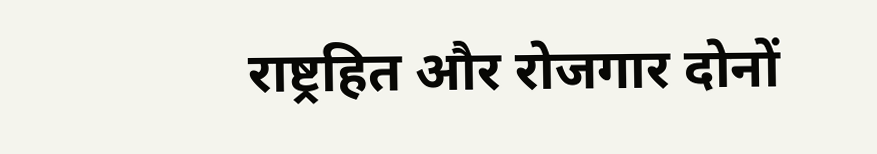राष्ट्रहित और रोजगार दोनों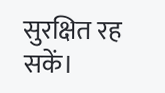सुरक्षित रह सकें।